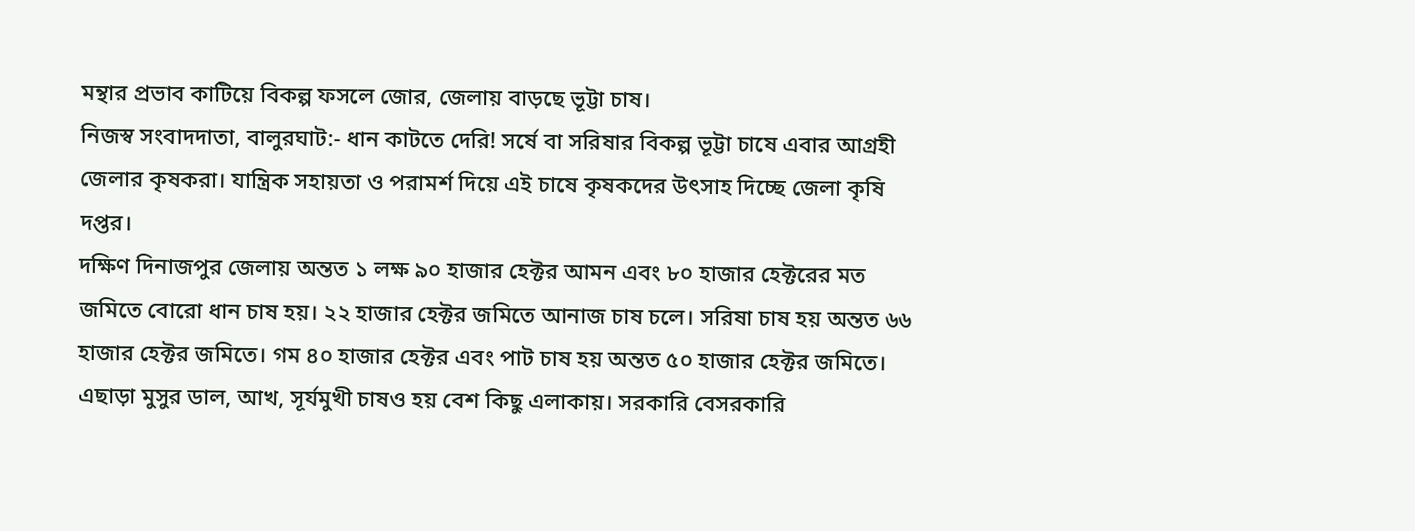মন্থার প্রভাব কাটিয়ে বিকল্প ফসলে জোর, জেলায় বাড়ছে ভূট্টা চাষ।
নিজস্ব সংবাদদাতা, বালুরঘাট:- ধান কাটতে দেরি! সর্ষে বা সরিষার বিকল্প ভূট্টা চাষে এবার আগ্রহী জেলার কৃষকরা। যান্ত্রিক সহায়তা ও পরামর্শ দিয়ে এই চাষে কৃষকদের উৎসাহ দিচ্ছে জেলা কৃষি দপ্তর।
দক্ষিণ দিনাজপুর জেলায় অন্তত ১ লক্ষ ৯০ হাজার হেক্টর আমন এবং ৮০ হাজার হেক্টরের মত জমিতে বোরো ধান চাষ হয়। ২২ হাজার হেক্টর জমিতে আনাজ চাষ চলে। সরিষা চাষ হয় অন্তত ৬৬ হাজার হেক্টর জমিতে। গম ৪০ হাজার হেক্টর এবং পাট চাষ হয় অন্তত ৫০ হাজার হেক্টর জমিতে। এছাড়া মুসুর ডাল, আখ, সূর্যমুখী চাষও হয় বেশ কিছু এলাকায়। সরকারি বেসরকারি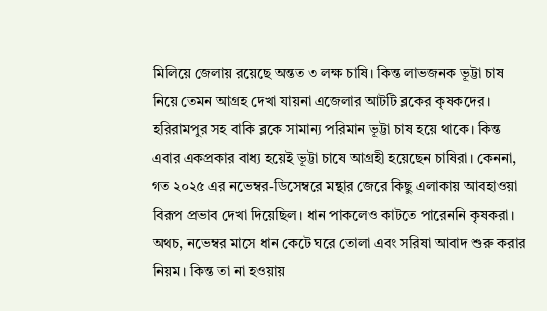মিলিয়ে জেলায় রয়েছে অন্তত ৩ লক্ষ চাষি। কিন্ত লাভজনক ভূট্টা চাষ নিয়ে তেমন আগ্রহ দেখা যায়না এজেলার আটটি ব্লকের কৃষকদের। হরিরামপুর সহ বাকি ব্লকে সামান্য পরিমান ভূট্টা চাষ হয়ে থাকে। কিন্ত এবার একপ্রকার বাধ্য হয়েই ভূট্টা চাষে আগ্রহী হয়েছেন চাষিরা। কেননা, গত ২০২৫ এর নভেম্বর-ডিসেম্বরে মন্থার জেরে কিছু এলাকায় আবহাওয়া বিরূপ প্রভাব দেখা দিয়েছিল। ধান পাকলেও কাটতে পারেননি কৃষকরা। অথচ, নভেম্বর মাসে ধান কেটে ঘরে তোলা এবং সরিষা আবাদ শুরু করার নিয়ম। কিন্ত তা না হওয়ায়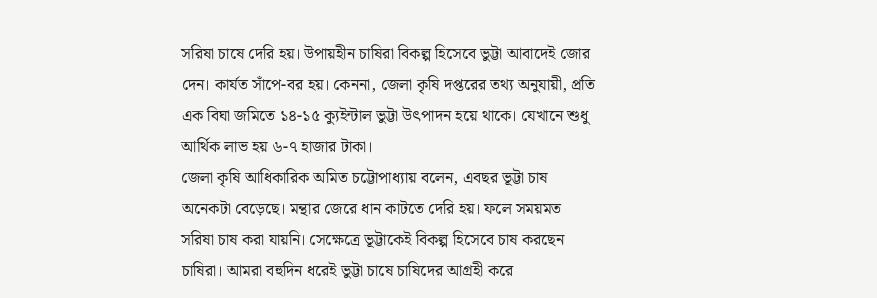সরিষা চাষে দেরি হয়। উপায়হীন চাষিরা বিকল্প হিসেবে ভুট্টা আবাদেই জোর দেন। কার্যত সাঁপে-বর হয়। কেননা, জেলা কৃষি দপ্তরের তথ্য অনুযায়ী, প্রতি এক বিঘা জমিতে ১৪-১৫ ক্যুইন্টাল ভুট্টা উৎপাদন হয়ে থাকে। যেখানে শুধু আর্থিক লাভ হয় ৬-৭ হাজার টাকা।
জেলা কৃষি আধিকারিক অমিত চট্টোপাধ্যায় বলেন, এবছর ভূট্টা চাষ অনেকটা বেড়েছে। মন্থার জেরে ধান কাটতে দেরি হয়। ফলে সময়মত সরিষা চাষ করা যায়নি। সেক্ষেত্রে ভূট্টাকেই বিকল্প হিসেবে চাষ করছেন চাষিরা। আমরা বহুদিন ধরেই ভুট্টা চাষে চাষিদের আগ্রহী করে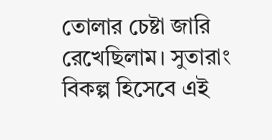তোলার চেষ্টা জারি রেখেছিলাম। সুতারাং বিকল্প হিসেবে এই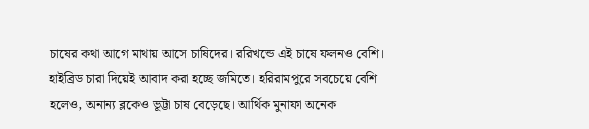চাষের কথা আগে মাথায় আসে চাষিদের। ররিখন্ডে এই চাষে ফলনও বেশি। হাইব্রিড চারা দিয়েই আবাদ করা হচ্ছে জমিতে। হরিরামপুরে সবচেয়ে বেশি হলেও, অনান্য ব্লকেও ভূট্টা চাষ বেড়েছে। আর্থিক মুনাফা অনেক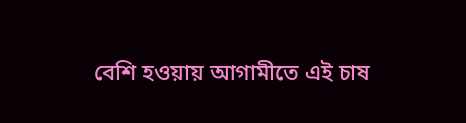বেশি হওয়ায় আগামীতে এই চাষ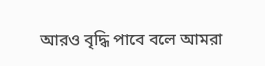আরও বৃদ্ধি পাবে বলে আমরা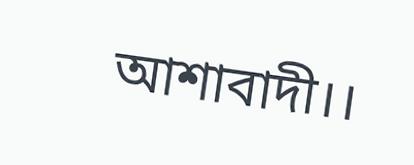আশাবাদী।।